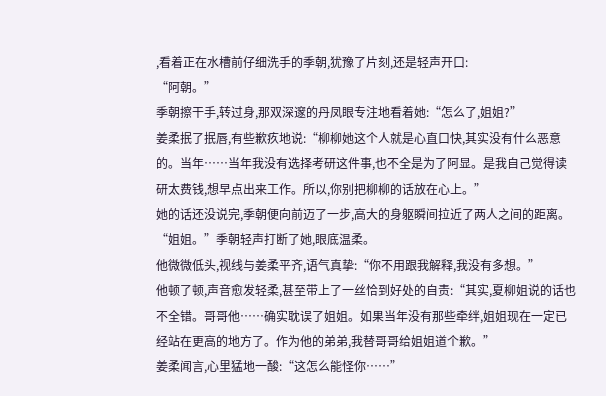,看着正在水槽前仔细洗手的季朝,犹豫了片刻,还是轻声开口:
“阿朝。”
季朝擦干手,转过身,那双深邃的丹凤眼专注地看着她:“怎么了,姐姐?”
姜柔抿了抿唇,有些歉疚地说:“柳柳她这个人就是心直口快,其实没有什么恶意的。当年……当年我没有选择考研这件事,也不全是为了阿显。是我自己觉得读研太费钱,想早点出来工作。所以,你别把柳柳的话放在心上。”
她的话还没说完,季朝便向前迈了一步,高大的身躯瞬间拉近了两人之间的距离。
“姐姐。”季朝轻声打断了她,眼底温柔。
他微微低头,视线与姜柔平齐,语气真挚:“你不用跟我解释,我没有多想。”
他顿了顿,声音愈发轻柔,甚至带上了一丝恰到好处的自责:“其实,夏柳姐说的话也不全错。哥哥他……确实耽误了姐姐。如果当年没有那些牵绊,姐姐现在一定已经站在更高的地方了。作为他的弟弟,我替哥哥给姐姐道个歉。”
姜柔闻言,心里猛地一酸:“这怎么能怪你……”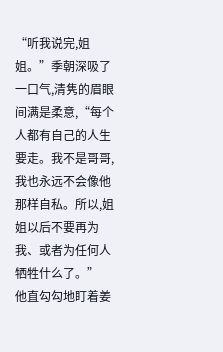“听我说完,姐姐。”季朝深吸了一口气,清隽的眉眼间满是柔意,“每个人都有自己的人生要走。我不是哥哥,我也永远不会像他那样自私。所以,姐姐以后不要再为我、或者为任何人牺牲什么了。”
他直勾勾地盯着姜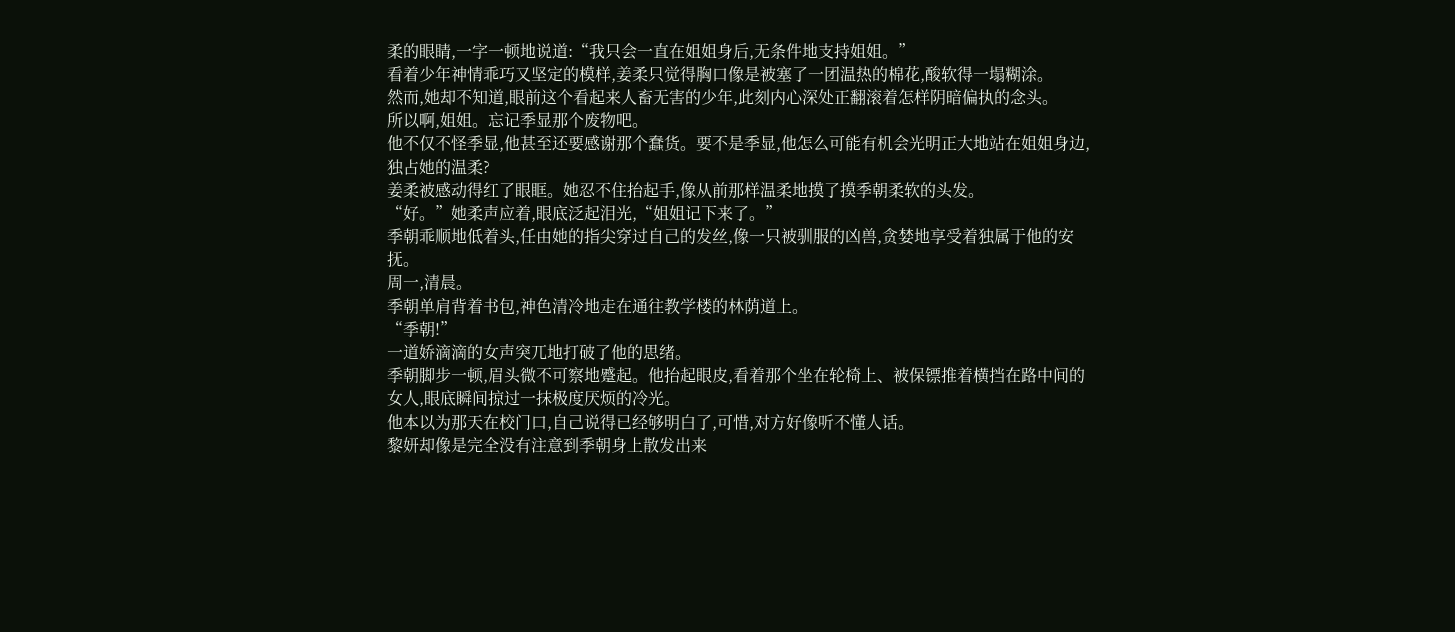柔的眼睛,一字一顿地说道:“我只会一直在姐姐身后,无条件地支持姐姐。”
看着少年神情乖巧又坚定的模样,姜柔只觉得胸口像是被塞了一团温热的棉花,酸软得一塌糊涂。
然而,她却不知道,眼前这个看起来人畜无害的少年,此刻内心深处正翻滚着怎样阴暗偏执的念头。
所以啊,姐姐。忘记季显那个废物吧。
他不仅不怪季显,他甚至还要感谢那个蠢货。要不是季显,他怎么可能有机会光明正大地站在姐姐身边,独占她的温柔?
姜柔被感动得红了眼眶。她忍不住抬起手,像从前那样温柔地摸了摸季朝柔软的头发。
“好。”她柔声应着,眼底泛起泪光,“姐姐记下来了。”
季朝乖顺地低着头,任由她的指尖穿过自己的发丝,像一只被驯服的凶兽,贪婪地享受着独属于他的安抚。
周一,清晨。
季朝单肩背着书包,神色清冷地走在通往教学楼的林荫道上。
“季朝!”
一道娇滴滴的女声突兀地打破了他的思绪。
季朝脚步一顿,眉头微不可察地蹙起。他抬起眼皮,看着那个坐在轮椅上、被保镖推着横挡在路中间的女人,眼底瞬间掠过一抹极度厌烦的冷光。
他本以为那天在校门口,自己说得已经够明白了,可惜,对方好像听不懂人话。
黎妍却像是完全没有注意到季朝身上散发出来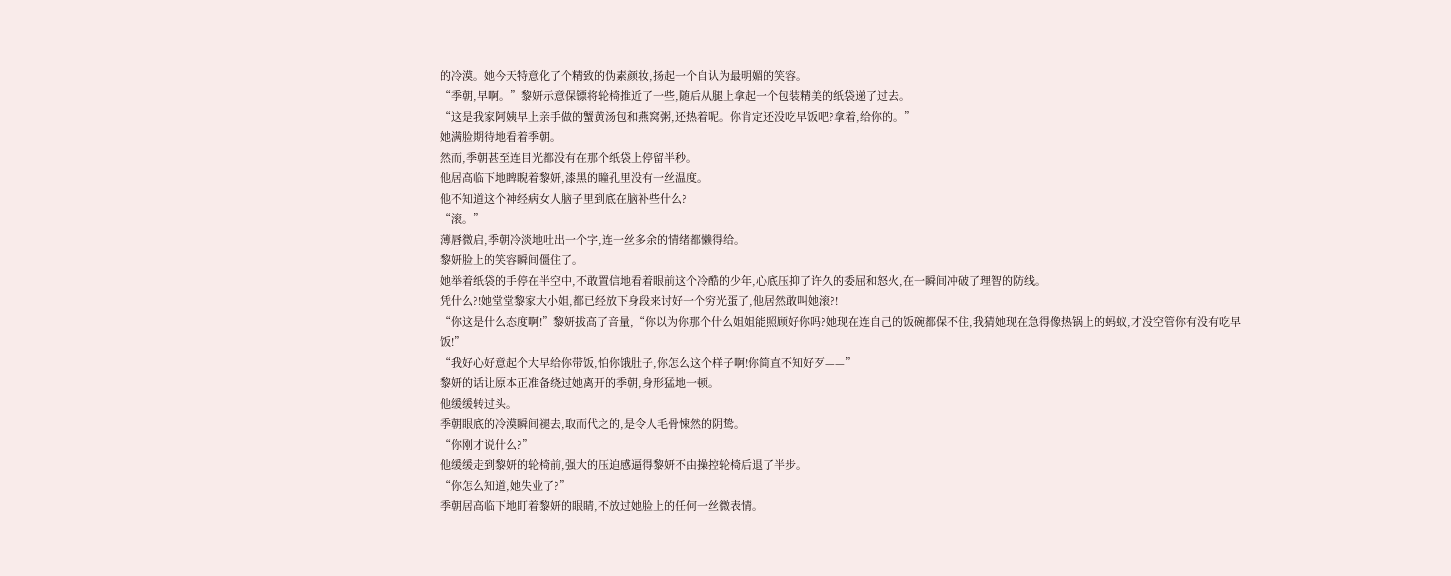的冷漠。她今天特意化了个精致的伪素颜妆,扬起一个自认为最明媚的笑容。
“季朝,早啊。”黎妍示意保镖将轮椅推近了一些,随后从腿上拿起一个包装精美的纸袋递了过去。
“这是我家阿姨早上亲手做的蟹黄汤包和燕窝粥,还热着呢。你肯定还没吃早饭吧?拿着,给你的。”
她满脸期待地看着季朝。
然而,季朝甚至连目光都没有在那个纸袋上停留半秒。
他居高临下地睥睨着黎妍,漆黑的瞳孔里没有一丝温度。
他不知道这个神经病女人脑子里到底在脑补些什么?
“滚。”
薄唇微启,季朝冷淡地吐出一个字,连一丝多余的情绪都懒得给。
黎妍脸上的笑容瞬间僵住了。
她举着纸袋的手停在半空中,不敢置信地看着眼前这个冷酷的少年,心底压抑了许久的委屈和怒火,在一瞬间冲破了理智的防线。
凭什么?!她堂堂黎家大小姐,都已经放下身段来讨好一个穷光蛋了,他居然敢叫她滚?!
“你这是什么态度啊!”黎妍拔高了音量,“你以为你那个什么姐姐能照顾好你吗?她现在连自己的饭碗都保不住,我猜她现在急得像热锅上的蚂蚁,才没空管你有没有吃早饭!”
“我好心好意起个大早给你带饭,怕你饿肚子,你怎么这个样子啊!你简直不知好歹——”
黎妍的话让原本正准备绕过她离开的季朝,身形猛地一顿。
他缓缓转过头。
季朝眼底的冷漠瞬间褪去,取而代之的,是令人毛骨悚然的阴鸷。
“你刚才说什么?”
他缓缓走到黎妍的轮椅前,强大的压迫感逼得黎妍不由操控轮椅后退了半步。
“你怎么知道,她失业了?”
季朝居高临下地盯着黎妍的眼睛,不放过她脸上的任何一丝微表情。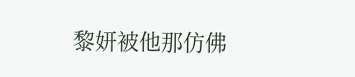黎妍被他那仿佛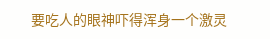要吃人的眼神吓得浑身一个激灵